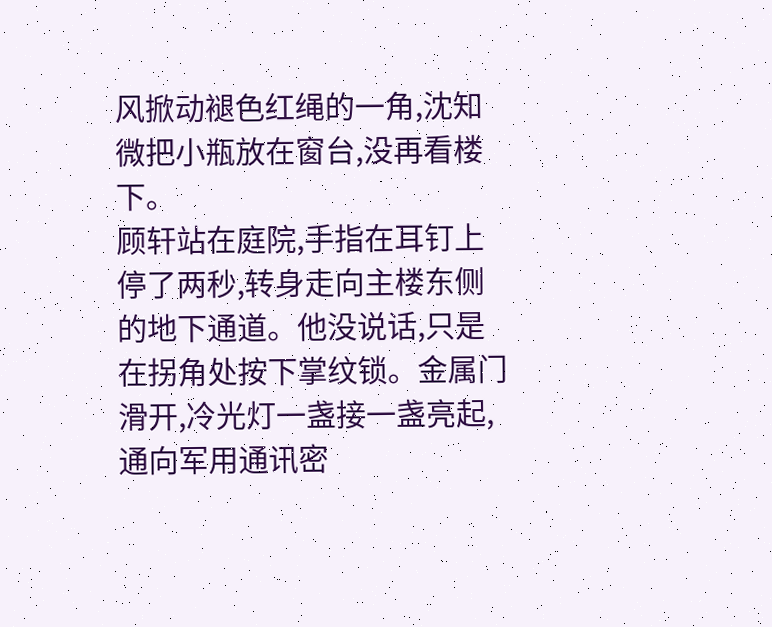风掀动褪色红绳的一角,沈知微把小瓶放在窗台,没再看楼下。
顾轩站在庭院,手指在耳钉上停了两秒,转身走向主楼东侧的地下通道。他没说话,只是在拐角处按下掌纹锁。金属门滑开,冷光灯一盏接一盏亮起,通向军用通讯密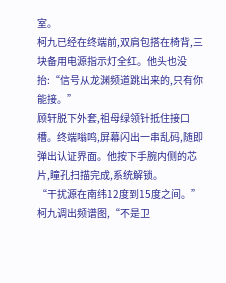室。
柯九已经在终端前,双肩包搭在椅背,三块备用电源指示灯全红。他头也没抬:“信号从龙渊频道跳出来的,只有你能接。”
顾轩脱下外套,祖母绿领针抵住接口槽。终端嗡鸣,屏幕闪出一串乱码,随即弹出认证界面。他按下手腕内侧的芯片,瞳孔扫描完成,系统解锁。
“干扰源在南纬12度到15度之间。”柯九调出频谱图,“不是卫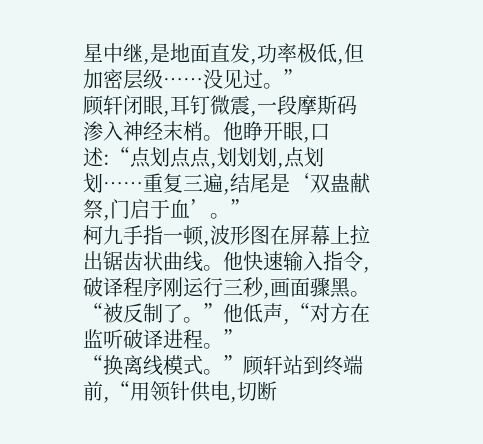星中继,是地面直发,功率极低,但加密层级……没见过。”
顾轩闭眼,耳钉微震,一段摩斯码渗入神经末梢。他睁开眼,口述:“点划点点,划划划,点划划……重复三遍,结尾是‘双蛊献祭,门启于血’。”
柯九手指一顿,波形图在屏幕上拉出锯齿状曲线。他快速输入指令,破译程序刚运行三秒,画面骤黑。
“被反制了。”他低声,“对方在监听破译进程。”
“换离线模式。”顾轩站到终端前,“用领针供电,切断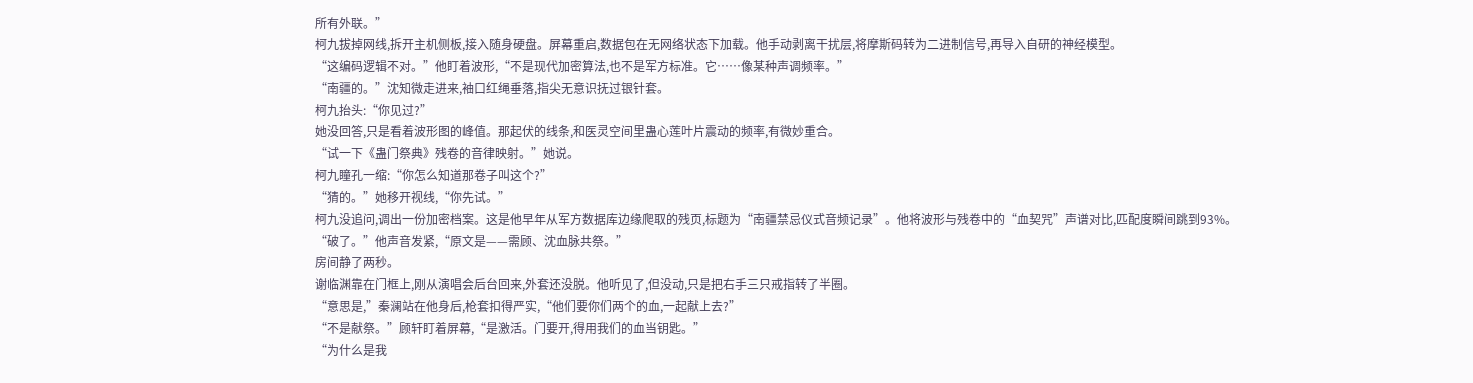所有外联。”
柯九拔掉网线,拆开主机侧板,接入随身硬盘。屏幕重启,数据包在无网络状态下加载。他手动剥离干扰层,将摩斯码转为二进制信号,再导入自研的神经模型。
“这编码逻辑不对。”他盯着波形,“不是现代加密算法,也不是军方标准。它……像某种声调频率。”
“南疆的。”沈知微走进来,袖口红绳垂落,指尖无意识抚过银针套。
柯九抬头:“你见过?”
她没回答,只是看着波形图的峰值。那起伏的线条,和医灵空间里蛊心莲叶片震动的频率,有微妙重合。
“试一下《蛊门祭典》残卷的音律映射。”她说。
柯九瞳孔一缩:“你怎么知道那卷子叫这个?”
“猜的。”她移开视线,“你先试。”
柯九没追问,调出一份加密档案。这是他早年从军方数据库边缘爬取的残页,标题为“南疆禁忌仪式音频记录”。他将波形与残卷中的“血契咒”声谱对比,匹配度瞬间跳到93%。
“破了。”他声音发紧,“原文是——需顾、沈血脉共祭。”
房间静了两秒。
谢临渊靠在门框上,刚从演唱会后台回来,外套还没脱。他听见了,但没动,只是把右手三只戒指转了半圈。
“意思是,”秦澜站在他身后,枪套扣得严实,“他们要你们两个的血,一起献上去?”
“不是献祭。”顾轩盯着屏幕,“是激活。门要开,得用我们的血当钥匙。”
“为什么是我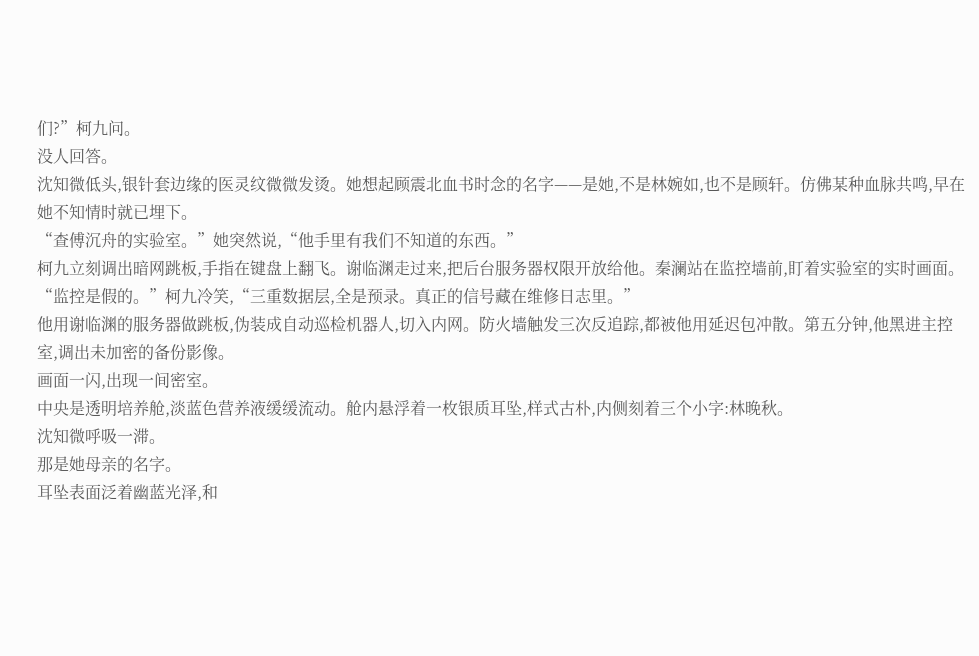们?”柯九问。
没人回答。
沈知微低头,银针套边缘的医灵纹微微发烫。她想起顾震北血书时念的名字——是她,不是林婉如,也不是顾轩。仿佛某种血脉共鸣,早在她不知情时就已埋下。
“查傅沉舟的实验室。”她突然说,“他手里有我们不知道的东西。”
柯九立刻调出暗网跳板,手指在键盘上翻飞。谢临渊走过来,把后台服务器权限开放给他。秦澜站在监控墙前,盯着实验室的实时画面。
“监控是假的。”柯九冷笑,“三重数据层,全是预录。真正的信号藏在维修日志里。”
他用谢临渊的服务器做跳板,伪装成自动巡检机器人,切入内网。防火墙触发三次反追踪,都被他用延迟包冲散。第五分钟,他黑进主控室,调出未加密的备份影像。
画面一闪,出现一间密室。
中央是透明培养舱,淡蓝色营养液缓缓流动。舱内悬浮着一枚银质耳坠,样式古朴,内侧刻着三个小字:林晚秋。
沈知微呼吸一滞。
那是她母亲的名字。
耳坠表面泛着幽蓝光泽,和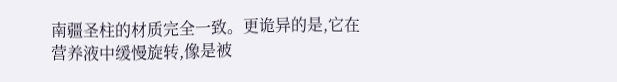南疆圣柱的材质完全一致。更诡异的是,它在营养液中缓慢旋转,像是被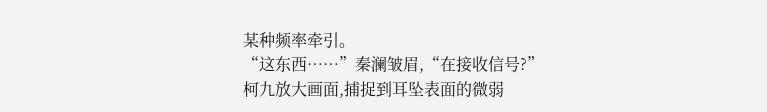某种频率牵引。
“这东西……”秦澜皱眉,“在接收信号?”
柯九放大画面,捕捉到耳坠表面的微弱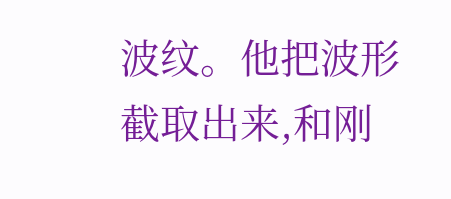波纹。他把波形截取出来,和刚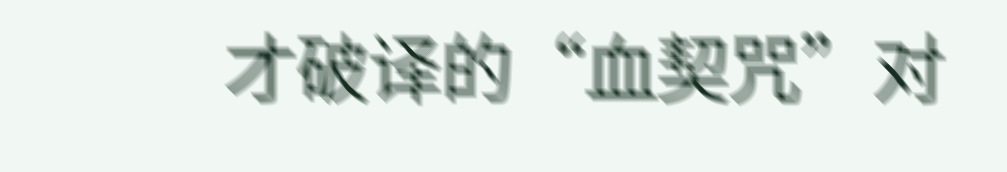才破译的“血契咒”对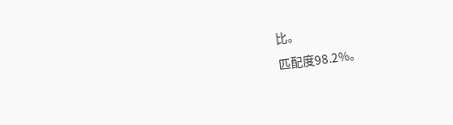比。
匹配度98.2%。